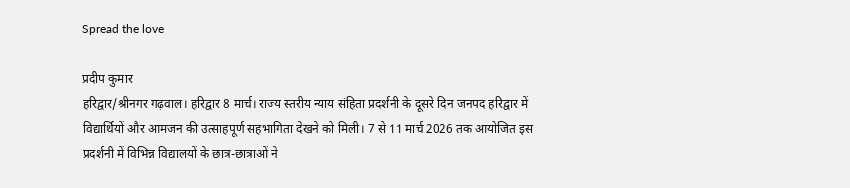Spread the love

प्रदीप कुमार
हरिद्वार/श्रीनगर गढ़वाल। हरिद्वार 8 मार्च। राज्य स्तरीय न्याय संहिता प्रदर्शनी के दूसरे दिन जनपद हरिद्वार में विद्यार्थियों और आमजन की उत्साहपूर्ण सहभागिता देखने को मिली। 7 से 11 मार्च 2026 तक आयोजित इस प्रदर्शनी में विभिन्न विद्यालयों के छात्र-छात्राओं ने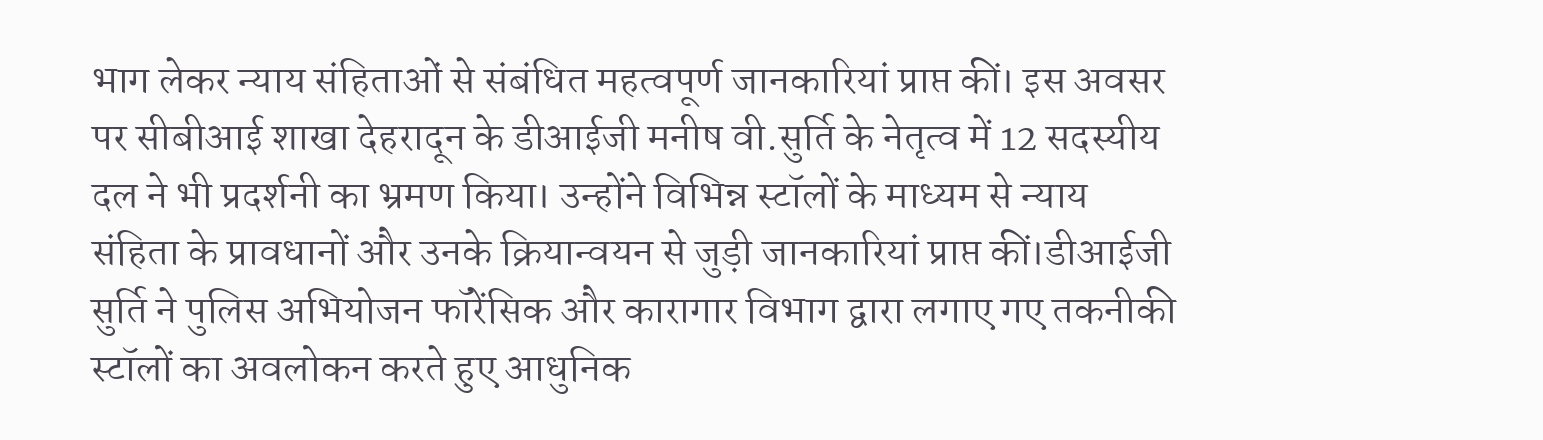भाग लेकर न्याय संहिताओं से संबंधित महत्वपूर्ण जानकारियां प्राप्त कीं। इस अवसर पर सीबीआई शाखा देहरादून के डीआईजी मनीष वी.सुर्ति के नेतृत्व में 12 सदस्यीय दल ने भी प्रदर्शनी का भ्रमण किया। उन्होंने विभिन्न स्टॉलों के माध्यम से न्याय संहिता के प्रावधानों और उनके क्रियान्वयन से जुड़ी जानकारियां प्राप्त कीं।डीआईजी सुर्ति ने पुलिस अभियोजन फॉरेंसिक और कारागार विभाग द्वारा लगाए गए तकनीकी स्टॉलों का अवलोकन करते हुए आधुनिक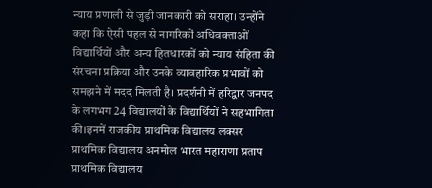न्याय प्रणाली से जुड़ी जानकारी को सराहा। उन्होंने कहा कि ऐसी पहल से नागरिकों अधिवक्ताओं विद्यार्थियों और अन्य हितधारकों को न्याय संहिता की संरचना प्रक्रिया और उनके व्यावहारिक प्रभावों को समझने में मदद मिलती है। प्रदर्शनी में हरिद्वार जनपद के लगभग 24 विद्यालयों के विद्यार्थियों ने सहभागिता की।इनमें राजकीय प्राथमिक विद्यालय लक्सर प्राथमिक विद्यालय अनमोल भारत महाराणा प्रताप प्राथमिक विद्यालय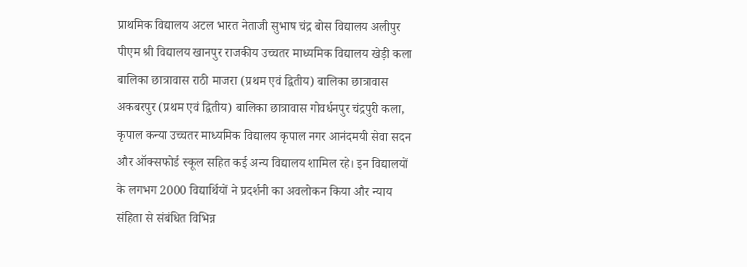प्राथमिक विद्यालय अटल भारत नेताजी सुभाष चंद्र बोस विद्यालय अलीपुर पीएम श्री विद्यालय खानपुर राजकीय उच्चतर माध्यमिक विद्यालय खेड़ी कला बालिका छात्रावास राठी माजरा (प्रथम एवं द्वितीय) बालिका छात्रावास अकबरपुर (प्रथम एवं द्वितीय) बालिका छात्रावास गोवर्धनपुर चंद्रपुरी कला, कृपाल कन्या उच्चतर माध्यमिक विद्यालय कृपाल नगर आनंदमयी सेवा सदन और ऑक्सफोर्ड स्कूल सहित कई अन्य विद्यालय शामिल रहे। इन विद्यालयों के लगभग 2000 विद्यार्थियों ने प्रदर्शनी का अवलोकन किया और न्याय संहिता से संबंधित विभिन्न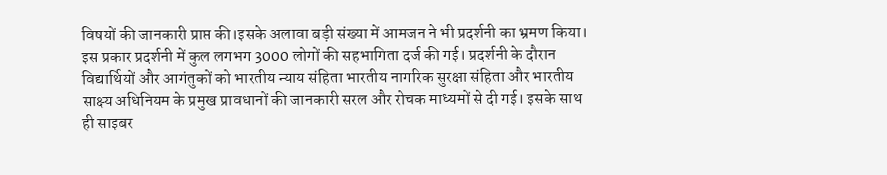विषयों की जानकारी प्राप्त की।इसके अलावा बड़ी संख्या में आमजन ने भी प्रदर्शनी का भ्रमण किया। इस प्रकार प्रदर्शनी में कुल लगभग 3000 लोगों की सहभागिता दर्ज की गई। प्रदर्शनी के दौरान विद्यार्थियों और आगंतुकों को भारतीय न्याय संहिता भारतीय नागरिक सुरक्षा संहिता और भारतीय साक्ष्य अधिनियम के प्रमुख प्रावधानों की जानकारी सरल और रोचक माध्यमों से दी गई। इसके साथ ही साइबर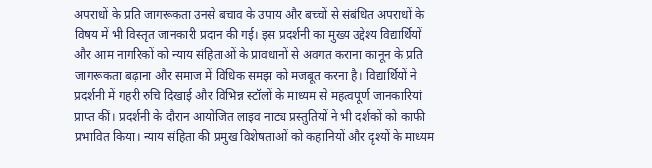अपराधों के प्रति जागरूकता उनसे बचाव के उपाय और बच्चों से संबंधित अपराधों के विषय में भी विस्तृत जानकारी प्रदान की गई। इस प्रदर्शनी का मुख्य उद्देश्य विद्यार्थियों और आम नागरिकों को न्याय संहिताओं के प्रावधानों से अवगत कराना कानून के प्रति जागरूकता बढ़ाना और समाज में विधिक समझ को मजबूत करना है। विद्यार्थियों ने प्रदर्शनी में गहरी रुचि दिखाई और विभिन्न स्टॉलों के माध्यम से महत्वपूर्ण जानकारियां प्राप्त कीं। प्रदर्शनी के दौरान आयोजित लाइव नाट्य प्रस्तुतियों ने भी दर्शकों को काफी प्रभावित किया। न्याय संहिता की प्रमुख विशेषताओं को कहानियों और दृश्यों के माध्यम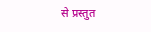से प्रस्तुत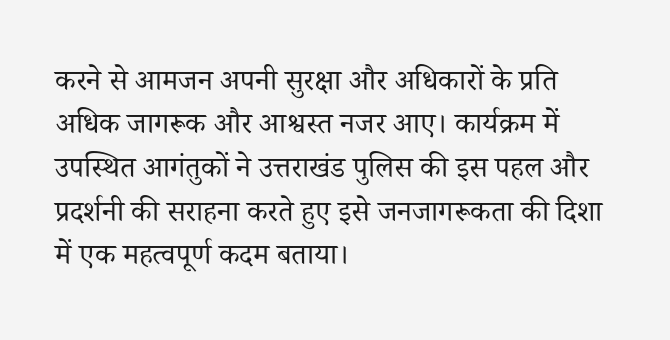करने से आमजन अपनी सुरक्षा और अधिकारों के प्रति अधिक जागरूक और आश्वस्त नजर आए। कार्यक्रम में उपस्थित आगंतुकों ने उत्तराखंड पुलिस की इस पहल और प्रदर्शनी की सराहना करते हुए इसे जनजागरूकता की दिशा में एक महत्वपूर्ण कदम बताया।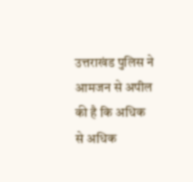उत्तराखंड पुलिस ने आमजन से अपील की है कि अधिक से अधिक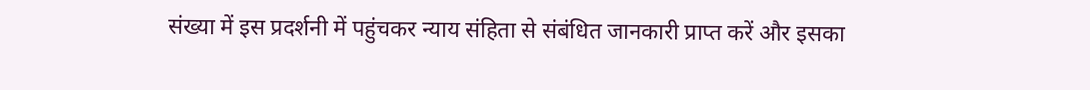संख्या में इस प्रदर्शनी में पहुंचकर न्याय संहिता से संबंधित जानकारी प्राप्त करें और इसका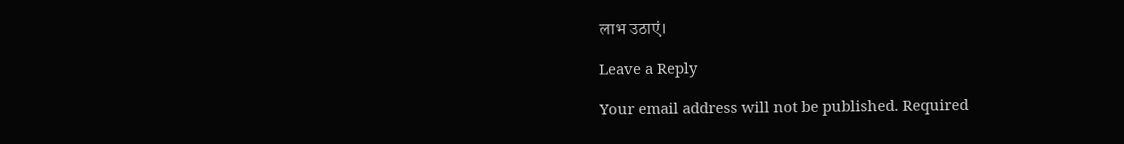लाभ उठाएं।

Leave a Reply

Your email address will not be published. Required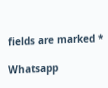fields are marked *

Whatsapp